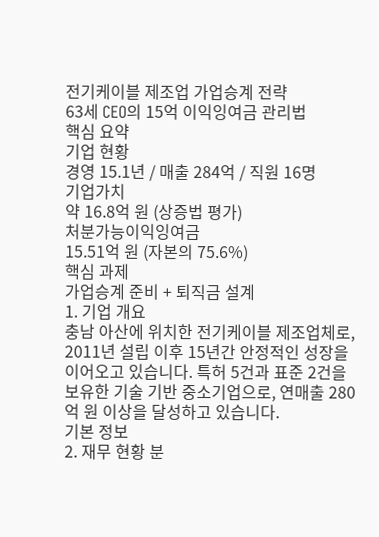전기케이블 제조업 가업승계 전략
63세 CEO의 15억 이익잉여금 관리법
핵심 요약
기업 현황
경영 15.1년 / 매출 284억 / 직원 16명
기업가치
약 16.8억 원 (상증법 평가)
처분가능이익잉여금
15.51억 원 (자본의 75.6%)
핵심 과제
가업승계 준비 + 퇴직금 설계
1. 기업 개요
충남 아산에 위치한 전기케이블 제조업체로, 2011년 설립 이후 15년간 안정적인 성장을 이어오고 있습니다. 특허 5건과 표준 2건을 보유한 기술 기반 중소기업으로, 연매출 280억 원 이상을 달성하고 있습니다.
기본 정보
2. 재무 현황 분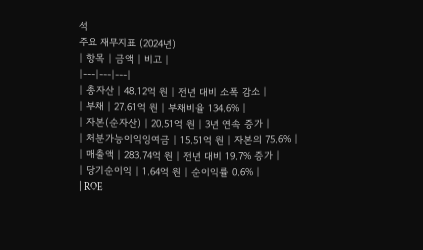석
주요 재무지표 (2024년)
| 항목 | 금액 | 비고 |
|---|---|---|
| 총자산 | 48.12억 원 | 전년 대비 소폭 감소 |
| 부채 | 27.61억 원 | 부채비율 134.6% |
| 자본(순자산) | 20.51억 원 | 3년 연속 증가 |
| 처분가능이익잉여금 | 15.51억 원 | 자본의 75.6% |
| 매출액 | 283.74억 원 | 전년 대비 19.7% 증가 |
| 당기순이익 | 1.64억 원 | 순이익률 0.6% |
| ROE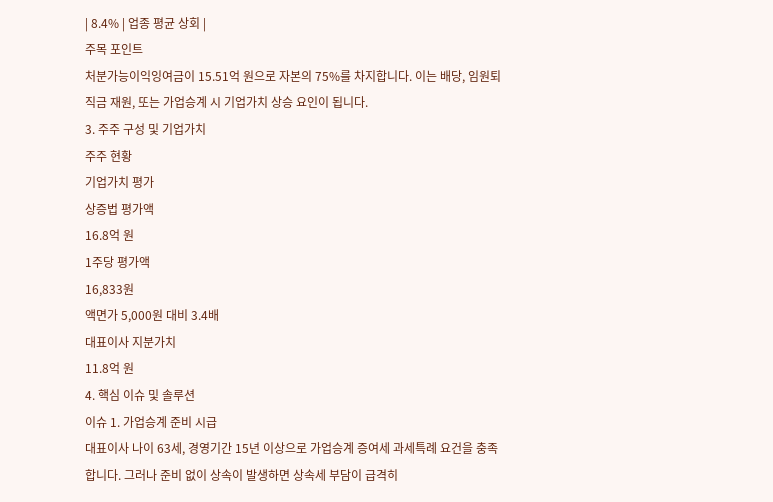| 8.4% | 업종 평균 상회 |
주목 포인트
처분가능이익잉여금이 15.51억 원으로 자본의 75%를 차지합니다. 이는 배당, 임원퇴직금 재원, 또는 가업승계 시 기업가치 상승 요인이 됩니다.
3. 주주 구성 및 기업가치
주주 현황
기업가치 평가
상증법 평가액
16.8억 원
1주당 평가액
16,833원
액면가 5,000원 대비 3.4배
대표이사 지분가치
11.8억 원
4. 핵심 이슈 및 솔루션
이슈 1. 가업승계 준비 시급
대표이사 나이 63세, 경영기간 15년 이상으로 가업승계 증여세 과세특례 요건을 충족합니다. 그러나 준비 없이 상속이 발생하면 상속세 부담이 급격히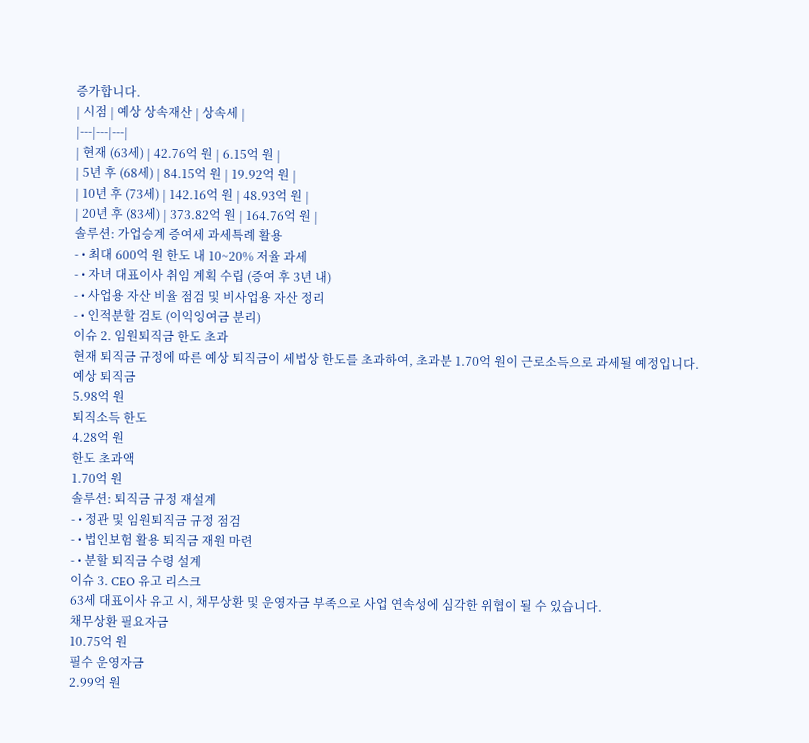증가합니다.
| 시점 | 예상 상속재산 | 상속세 |
|---|---|---|
| 현재 (63세) | 42.76억 원 | 6.15억 원 |
| 5년 후 (68세) | 84.15억 원 | 19.92억 원 |
| 10년 후 (73세) | 142.16억 원 | 48.93억 원 |
| 20년 후 (83세) | 373.82억 원 | 164.76억 원 |
솔루션: 가업승계 증여세 과세특례 활용
- • 최대 600억 원 한도 내 10~20% 저율 과세
- • 자녀 대표이사 취임 계획 수립 (증여 후 3년 내)
- • 사업용 자산 비율 점검 및 비사업용 자산 정리
- • 인적분할 검토 (이익잉여금 분리)
이슈 2. 임원퇴직금 한도 초과
현재 퇴직금 규정에 따른 예상 퇴직금이 세법상 한도를 초과하여, 초과분 1.70억 원이 근로소득으로 과세될 예정입니다.
예상 퇴직금
5.98억 원
퇴직소득 한도
4.28억 원
한도 초과액
1.70억 원
솔루션: 퇴직금 규정 재설계
- • 정관 및 임원퇴직금 규정 점검
- • 법인보험 활용 퇴직금 재원 마련
- • 분할 퇴직금 수령 설계
이슈 3. CEO 유고 리스크
63세 대표이사 유고 시, 채무상환 및 운영자금 부족으로 사업 연속성에 심각한 위협이 될 수 있습니다.
채무상환 필요자금
10.75억 원
필수 운영자금
2.99억 원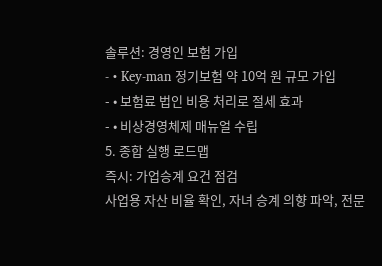솔루션: 경영인 보험 가입
- • Key-man 정기보험 약 10억 원 규모 가입
- • 보험료 법인 비용 처리로 절세 효과
- • 비상경영체제 매뉴얼 수립
5. 종합 실행 로드맵
즉시: 가업승계 요건 점검
사업용 자산 비율 확인, 자녀 승계 의향 파악, 전문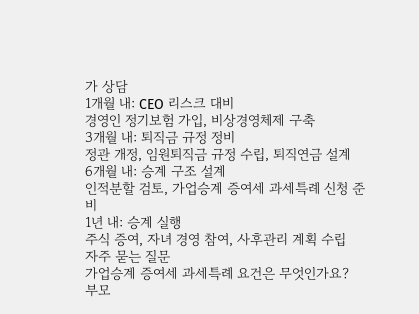가 상담
1개월 내: CEO 리스크 대비
경영인 정기보험 가입, 비상경영체제 구축
3개월 내: 퇴직금 규정 정비
정관 개정, 임원퇴직금 규정 수립, 퇴직연금 설계
6개월 내: 승계 구조 설계
인적분할 검토, 가업승계 증여세 과세특례 신청 준비
1년 내: 승계 실행
주식 증여, 자녀 경영 참여, 사후관리 계획 수립
자주 묻는 질문
가업승계 증여세 과세특례 요건은 무엇인가요?
부모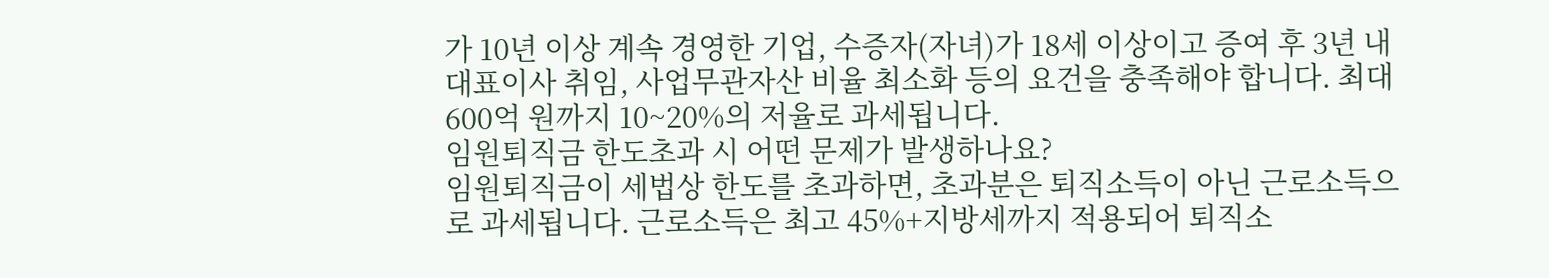가 10년 이상 계속 경영한 기업, 수증자(자녀)가 18세 이상이고 증여 후 3년 내 대표이사 취임, 사업무관자산 비율 최소화 등의 요건을 충족해야 합니다. 최대 600억 원까지 10~20%의 저율로 과세됩니다.
임원퇴직금 한도초과 시 어떤 문제가 발생하나요?
임원퇴직금이 세법상 한도를 초과하면, 초과분은 퇴직소득이 아닌 근로소득으로 과세됩니다. 근로소득은 최고 45%+지방세까지 적용되어 퇴직소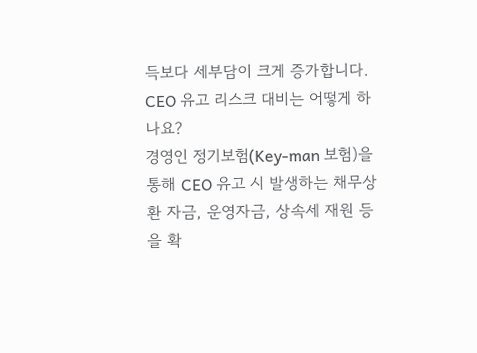득보다 세부담이 크게 증가합니다.
CEO 유고 리스크 대비는 어떻게 하나요?
경영인 정기보험(Key-man 보험)을 통해 CEO 유고 시 발생하는 채무상환 자금, 운영자금, 상속세 재원 등을 확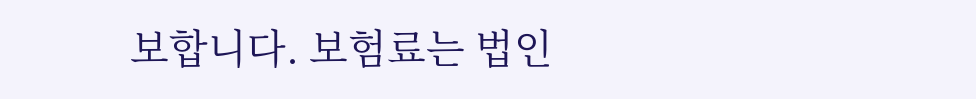보합니다. 보험료는 법인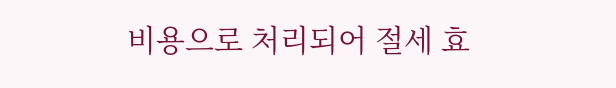비용으로 처리되어 절세 효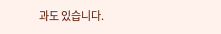과도 있습니다.